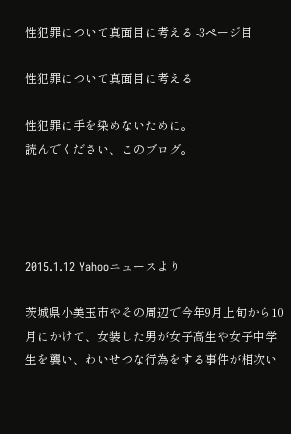性犯罪について真面目に考える -3ページ目

性犯罪について真面目に考える

性犯罪に手を染めないために。
読んでください、このブログ。




2015.1.12 Yahooニュースより

茨城県小美玉市やその周辺で今年9月上旬から10月にかけて、女装した男が女子高生や女子中学生を襲い、わいせつな行為をする事件が相次い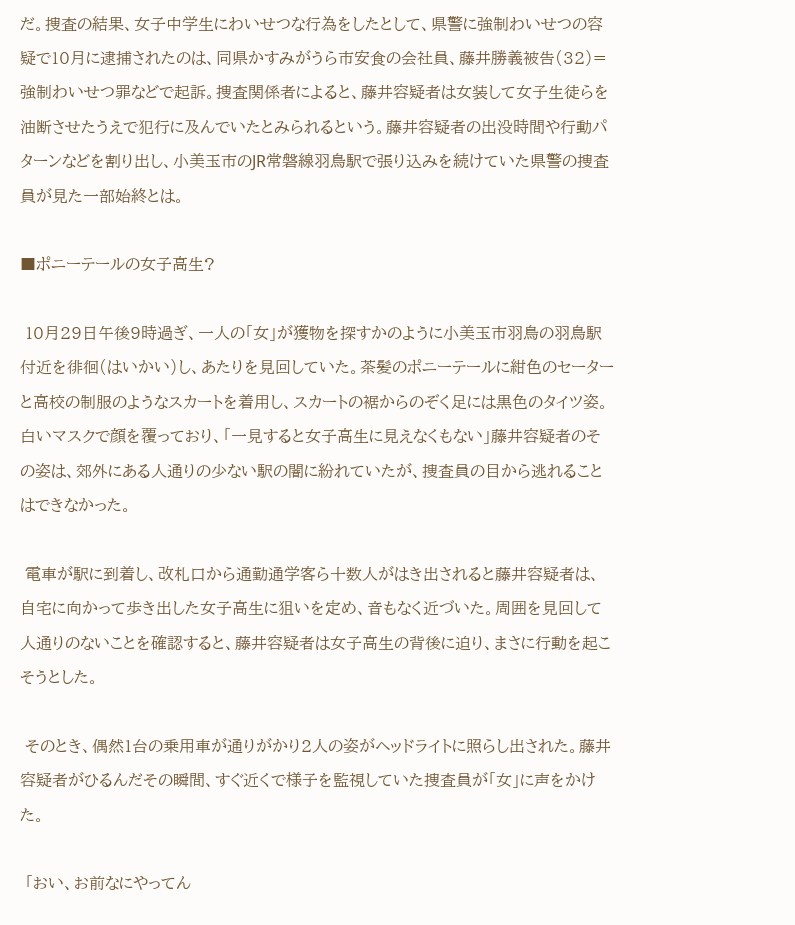だ。捜査の結果、女子中学生にわいせつな行為をしたとして、県警に強制わいせつの容疑で10月に逮捕されたのは、同県かすみがうら市安食の会社員、藤井勝義被告(32)=強制わいせつ罪などで起訴。捜査関係者によると、藤井容疑者は女装して女子生徒らを油断させたうえで犯行に及んでいたとみられるという。藤井容疑者の出没時間や行動パターンなどを割り出し、小美玉市のJR常磐線羽鳥駅で張り込みを続けていた県警の捜査員が見た一部始終とは。

■ポニーテールの女子高生?

 10月29日午後9時過ぎ、一人の「女」が獲物を探すかのように小美玉市羽鳥の羽鳥駅付近を徘徊(はいかい)し、あたりを見回していた。茶髪のポニーテールに紺色のセーターと高校の制服のようなスカートを着用し、スカートの裾からのぞく足には黒色のタイツ姿。白いマスクで顔を覆っており、「一見すると女子高生に見えなくもない」藤井容疑者のその姿は、郊外にある人通りの少ない駅の闇に紛れていたが、捜査員の目から逃れることはできなかった。

 電車が駅に到着し、改札口から通勤通学客ら十数人がはき出されると藤井容疑者は、自宅に向かって歩き出した女子高生に狙いを定め、音もなく近づいた。周囲を見回して人通りのないことを確認すると、藤井容疑者は女子高生の背後に迫り、まさに行動を起こそうとした。

 そのとき、偶然1台の乗用車が通りがかり2人の姿がヘッドライトに照らし出された。藤井容疑者がひるんだその瞬間、すぐ近くで様子を監視していた捜査員が「女」に声をかけた。

 「おい、お前なにやってん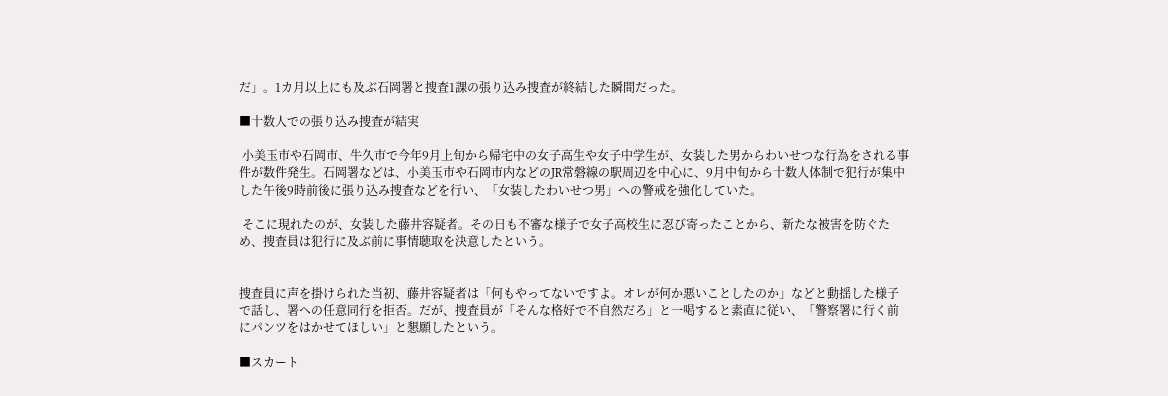だ」。1カ月以上にも及ぶ石岡署と捜査1課の張り込み捜査が終結した瞬間だった。

■十数人での張り込み捜査が結実

 小美玉市や石岡市、牛久市で今年9月上旬から帰宅中の女子高生や女子中学生が、女装した男からわいせつな行為をされる事件が数件発生。石岡署などは、小美玉市や石岡市内などのJR常磐線の駅周辺を中心に、9月中旬から十数人体制で犯行が集中した午後9時前後に張り込み捜査などを行い、「女装したわいせつ男」への警戒を強化していた。

 そこに現れたのが、女装した藤井容疑者。その日も不審な様子で女子高校生に忍び寄ったことから、新たな被害を防ぐため、捜査員は犯行に及ぶ前に事情聴取を決意したという。


捜査員に声を掛けられた当初、藤井容疑者は「何もやってないですよ。オレが何か悪いことしたのか」などと動揺した様子で話し、署への任意同行を拒否。だが、捜査員が「そんな格好で不自然だろ」と一喝すると素直に従い、「警察署に行く前にパンツをはかせてほしい」と懇願したという。

■スカート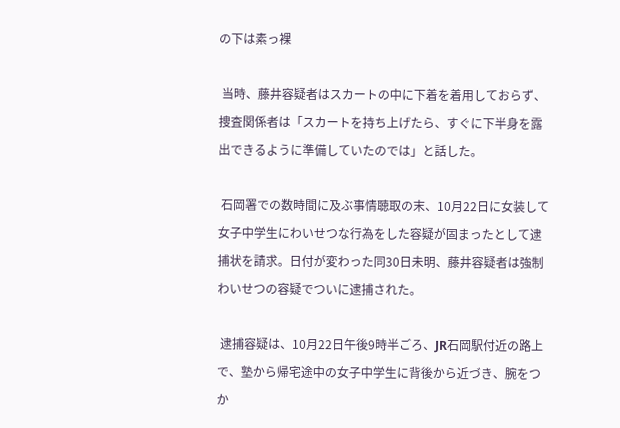の下は素っ裸

 当時、藤井容疑者はスカートの中に下着を着用しておらず、捜査関係者は「スカートを持ち上げたら、すぐに下半身を露出できるように準備していたのでは」と話した。

 石岡署での数時間に及ぶ事情聴取の末、10月22日に女装して女子中学生にわいせつな行為をした容疑が固まったとして逮捕状を請求。日付が変わった同30日未明、藤井容疑者は強制わいせつの容疑でついに逮捕された。

 逮捕容疑は、10月22日午後9時半ごろ、JR石岡駅付近の路上で、塾から帰宅途中の女子中学生に背後から近づき、腕をつか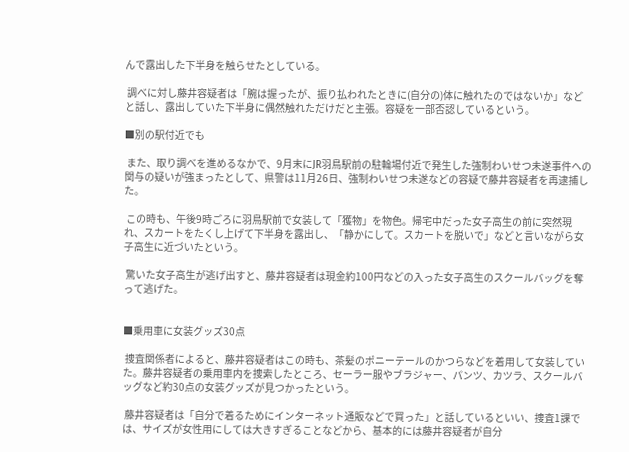んで露出した下半身を触らせたとしている。

 調べに対し藤井容疑者は「腕は握ったが、振り払われたときに(自分の)体に触れたのではないか」などと話し、露出していた下半身に偶然触れただけだと主張。容疑を一部否認しているという。

■別の駅付近でも

 また、取り調べを進めるなかで、9月末にJR羽鳥駅前の駐輪場付近で発生した強制わいせつ未遂事件への関与の疑いが強まったとして、県警は11月26日、強制わいせつ未遂などの容疑で藤井容疑者を再逮捕した。

 この時も、午後9時ごろに羽鳥駅前で女装して「獲物」を物色。帰宅中だった女子高生の前に突然現れ、スカートをたくし上げて下半身を露出し、「静かにして。スカートを脱いで」などと言いながら女子高生に近づいたという。

 驚いた女子高生が逃げ出すと、藤井容疑者は現金約100円などの入った女子高生のスクールバッグを奪って逃げた。


■乗用車に女装グッズ30点

 捜査関係者によると、藤井容疑者はこの時も、茶髪のポニーテールのかつらなどを着用して女装していた。藤井容疑者の乗用車内を捜索したところ、セーラー服やブラジャー、パンツ、カツラ、スクールバッグなど約30点の女装グッズが見つかったという。

 藤井容疑者は「自分で着るためにインターネット通販などで買った」と話しているといい、捜査1課では、サイズが女性用にしては大きすぎることなどから、基本的には藤井容疑者が自分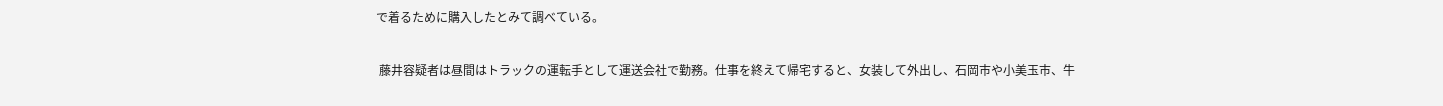で着るために購入したとみて調べている。

 藤井容疑者は昼間はトラックの運転手として運送会社で勤務。仕事を終えて帰宅すると、女装して外出し、石岡市や小美玉市、牛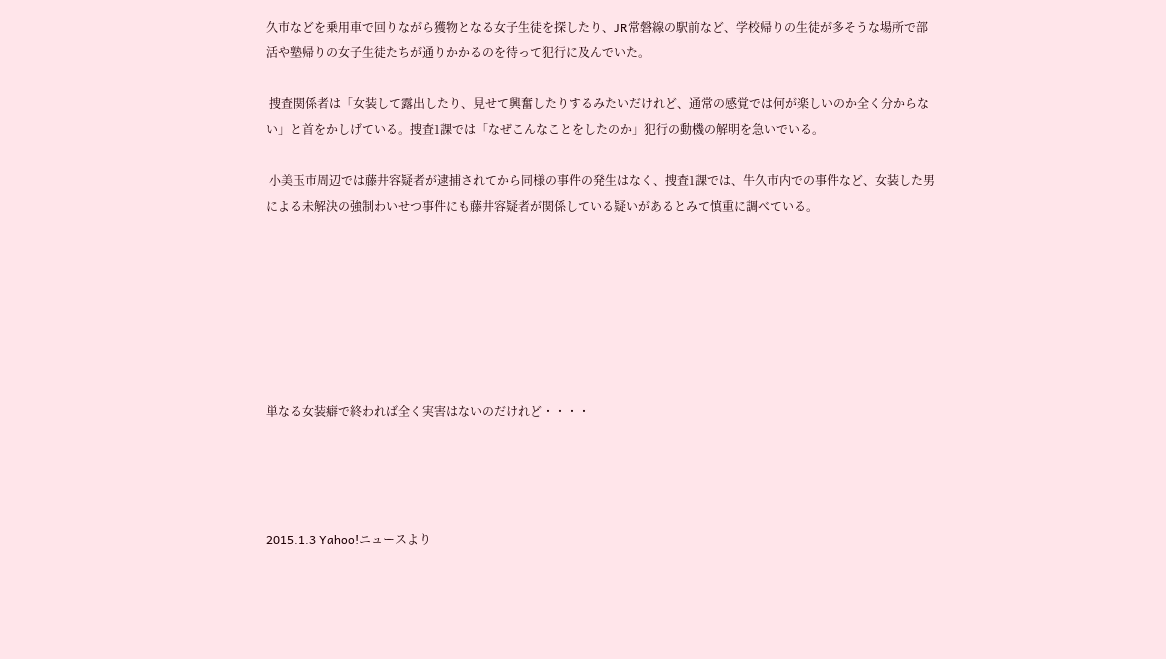久市などを乗用車で回りながら獲物となる女子生徒を探したり、JR常磐線の駅前など、学校帰りの生徒が多そうな場所で部活や塾帰りの女子生徒たちが通りかかるのを待って犯行に及んでいた。

 捜査関係者は「女装して露出したり、見せて興奮したりするみたいだけれど、通常の感覚では何が楽しいのか全く分からない」と首をかしげている。捜査1課では「なぜこんなことをしたのか」犯行の動機の解明を急いでいる。

 小美玉市周辺では藤井容疑者が逮捕されてから同様の事件の発生はなく、捜査1課では、牛久市内での事件など、女装した男による未解決の強制わいせつ事件にも藤井容疑者が関係している疑いがあるとみて慎重に調べている。







単なる女装癖で終われば全く実害はないのだけれど・・・・




2015.1.3 Yahoo!ニュースより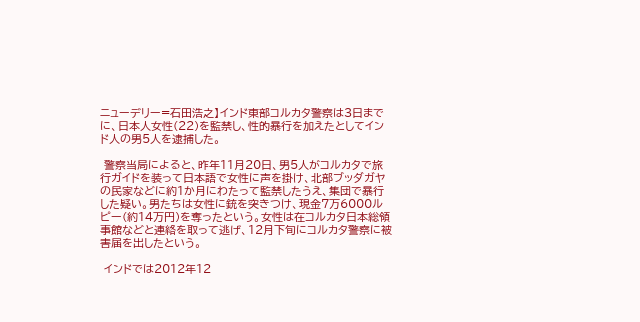ニューデリー=石田浩之】インド東部コルカタ警察は3日までに、日本人女性(22)を監禁し、性的暴行を加えたとしてインド人の男5人を逮捕した。

 警察当局によると、昨年11月20日、男5人がコルカタで旅行ガイドを装って日本語で女性に声を掛け、北部ブッダガヤの民家などに約1か月にわたって監禁したうえ、集団で暴行した疑い。男たちは女性に銃を突きつけ、現金7万6000ルピー(約14万円)を奪ったという。女性は在コルカタ日本総領事館などと連絡を取って逃げ、12月下旬にコルカタ警察に被害届を出したという。

 インドでは2012年12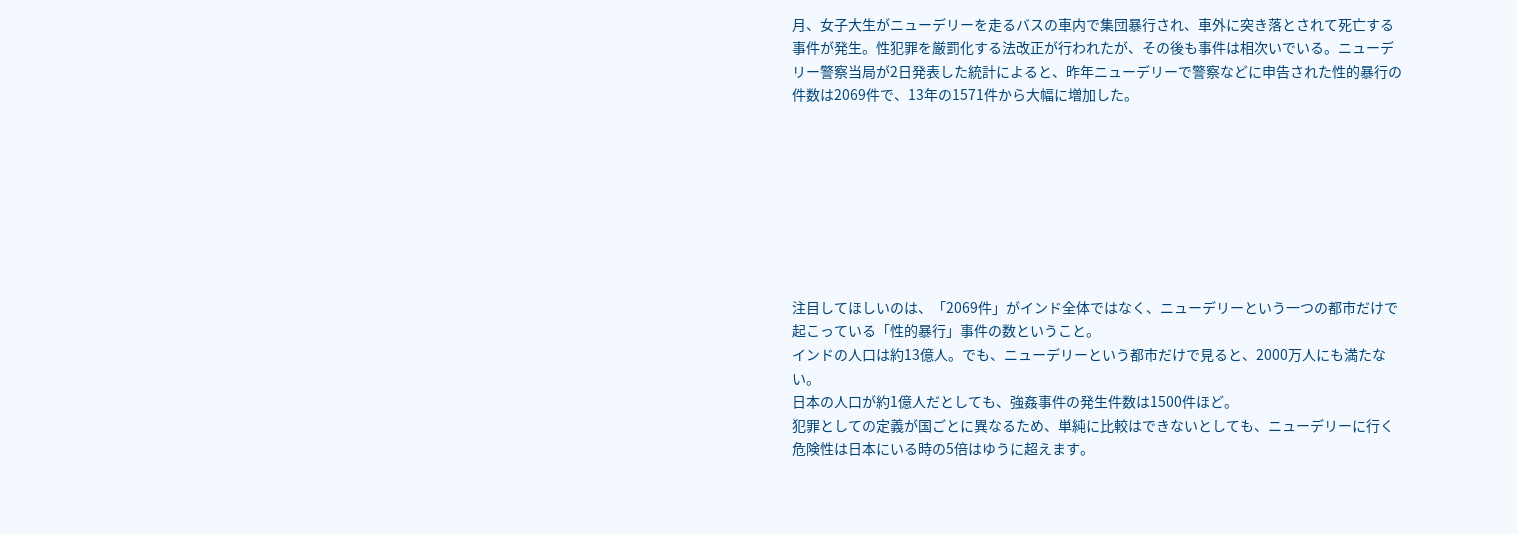月、女子大生がニューデリーを走るバスの車内で集団暴行され、車外に突き落とされて死亡する事件が発生。性犯罪を厳罰化する法改正が行われたが、その後も事件は相次いでいる。ニューデリー警察当局が2日発表した統計によると、昨年ニューデリーで警察などに申告された性的暴行の件数は2069件で、13年の1571件から大幅に増加した。








注目してほしいのは、「2069件」がインド全体ではなく、ニューデリーという一つの都市だけで起こっている「性的暴行」事件の数ということ。
インドの人口は約13億人。でも、ニューデリーという都市だけで見ると、2000万人にも満たない。
日本の人口が約1億人だとしても、強姦事件の発生件数は1500件ほど。
犯罪としての定義が国ごとに異なるため、単純に比較はできないとしても、ニューデリーに行く危険性は日本にいる時の5倍はゆうに超えます。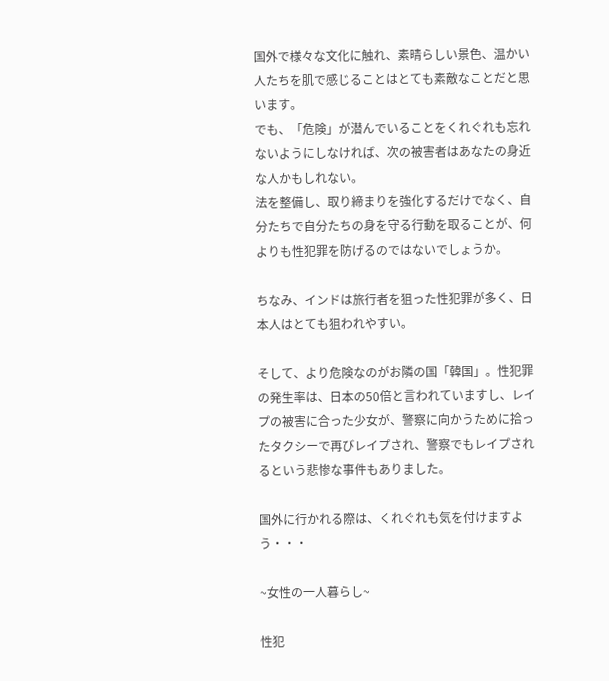国外で様々な文化に触れ、素晴らしい景色、温かい人たちを肌で感じることはとても素敵なことだと思います。
でも、「危険」が潜んでいることをくれぐれも忘れないようにしなければ、次の被害者はあなたの身近な人かもしれない。
法を整備し、取り締まりを強化するだけでなく、自分たちで自分たちの身を守る行動を取ることが、何よりも性犯罪を防げるのではないでしょうか。

ちなみ、インドは旅行者を狙った性犯罪が多く、日本人はとても狙われやすい。

そして、より危険なのがお隣の国「韓国」。性犯罪の発生率は、日本の50倍と言われていますし、レイプの被害に合った少女が、警察に向かうために拾ったタクシーで再びレイプされ、警察でもレイプされるという悲惨な事件もありました。

国外に行かれる際は、くれぐれも気を付けますよう・・・

~女性の一人暮らし~

性犯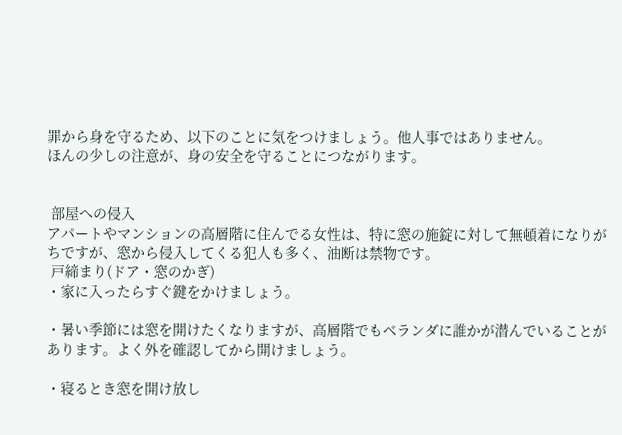罪から身を守るため、以下のことに気をつけましょう。他人事ではありません。
ほんの少しの注意が、身の安全を守ることにつながります。


 部屋への侵入
アパートやマンションの高層階に住んでる女性は、特に窓の施錠に対して無頓着になりがちですが、窓から侵入してくる犯人も多く、油断は禁物です。
 戸締まり(ドア・窓のかぎ)
・家に入ったらすぐ鍵をかけましょう。

・暑い季節には窓を開けたくなりますが、高層階でもベランダに誰かが潜んでいることがあります。よく外を確認してから開けましょう。

・寝るとき窓を開け放し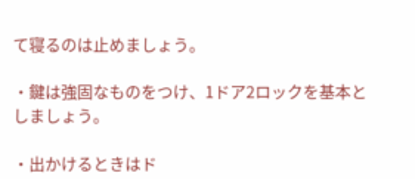て寝るのは止めましょう。

・鍵は強固なものをつけ、1ドア2ロックを基本としましょう。

・出かけるときはド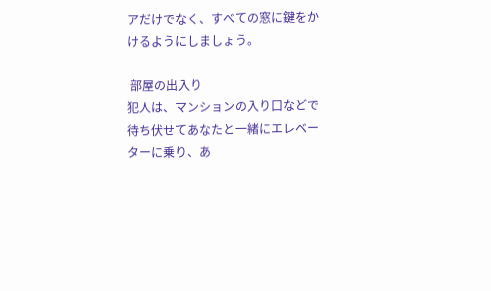アだけでなく、すべての窓に鍵をかけるようにしましょう。

 部屋の出入り
犯人は、マンションの入り口などで待ち伏せてあなたと一緒にエレベーターに乗り、あ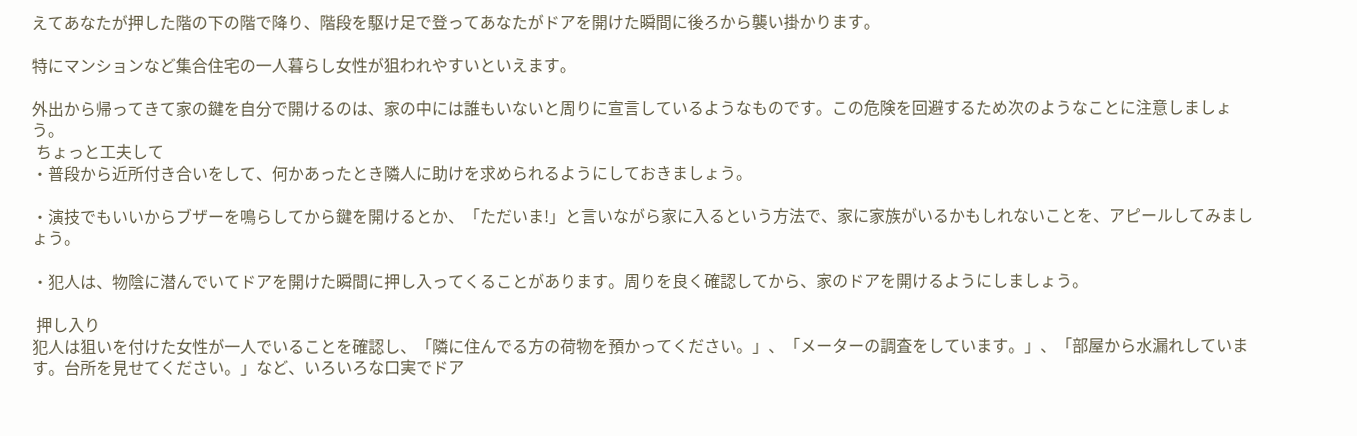えてあなたが押した階の下の階で降り、階段を駆け足で登ってあなたがドアを開けた瞬間に後ろから襲い掛かります。

特にマンションなど集合住宅の一人暮らし女性が狙われやすいといえます。

外出から帰ってきて家の鍵を自分で開けるのは、家の中には誰もいないと周りに宣言しているようなものです。この危険を回避するため次のようなことに注意しましょう。
 ちょっと工夫して
・普段から近所付き合いをして、何かあったとき隣人に助けを求められるようにしておきましょう。

・演技でもいいからブザーを鳴らしてから鍵を開けるとか、「ただいま!」と言いながら家に入るという方法で、家に家族がいるかもしれないことを、アピールしてみましょう。

・犯人は、物陰に潜んでいてドアを開けた瞬間に押し入ってくることがあります。周りを良く確認してから、家のドアを開けるようにしましょう。

 押し入り
犯人は狙いを付けた女性が一人でいることを確認し、「隣に住んでる方の荷物を預かってください。」、「メーターの調査をしています。」、「部屋から水漏れしています。台所を見せてください。」など、いろいろな口実でドア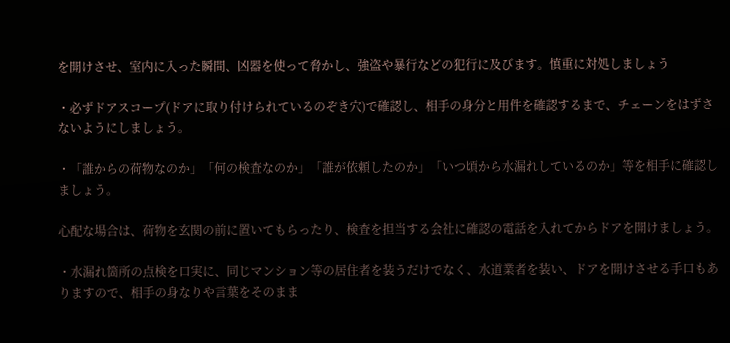を開けさせ、室内に入った瞬間、凶器を使って脅かし、強盗や暴行などの犯行に及びます。慎重に対処しましょう

・必ずドアスコープ(ドアに取り付けられているのぞき穴)で確認し、相手の身分と用件を確認するまで、チェーンをはずさないようにしましょう。

・「誰からの荷物なのか」「何の検査なのか」「誰が依頼したのか」「いつ頃から水漏れしているのか」等を相手に確認しましょう。

心配な場合は、荷物を玄関の前に置いてもらったり、検査を担当する会社に確認の電話を入れてからドアを開けましょう。

・水漏れ箇所の点検を口実に、同じマンション等の居住者を装うだけでなく、水道業者を装い、ドアを開けさせる手口もありますので、相手の身なりや言葉をそのまま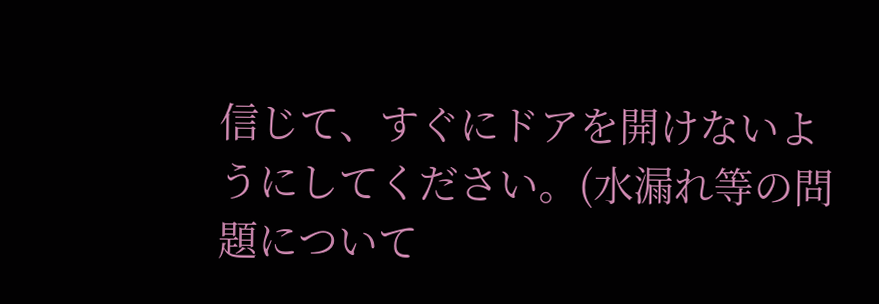信じて、すぐにドアを開けないようにしてください。(水漏れ等の問題について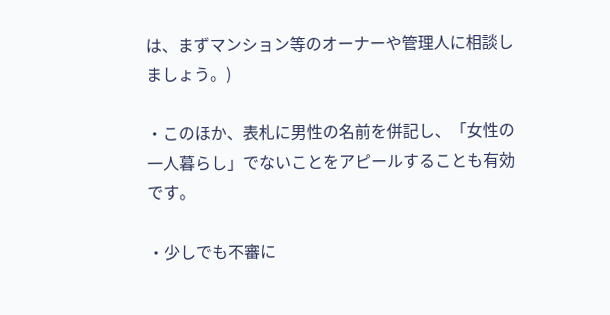は、まずマンション等のオーナーや管理人に相談しましょう。)

・このほか、表札に男性の名前を併記し、「女性の一人暮らし」でないことをアピールすることも有効です。

・少しでも不審に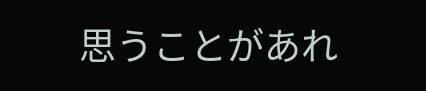思うことがあれ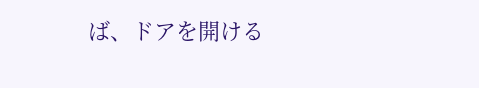ば、ドアを開ける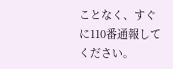ことなく、すぐに110番通報してください。